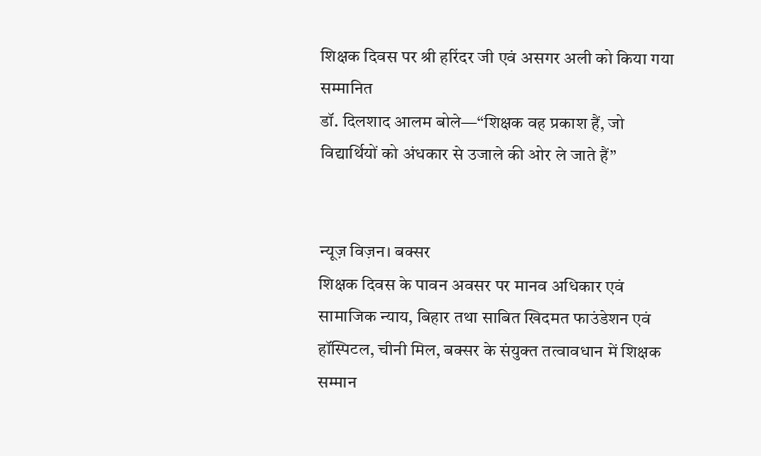शिक्षक दिवस पर श्री हरिंदर जी एवं असगर अली को किया गया सम्मानित
डॉ. दिलशाद आलम बोले—“शिक्षक वह प्रकाश हैं, जो विद्यार्थियों को अंधकार से उजाले की ओर ले जाते हैं”


न्यूज़ विज़न। बक्सर
शिक्षक दिवस के पावन अवसर पर मानव अधिकार एवं सामाजिक न्याय, बिहार तथा साबित खिदमत फाउंडेशन एवं हॉस्पिटल, चीनी मिल, बक्सर के संयुक्त तत्वावधान में शिक्षक सम्मान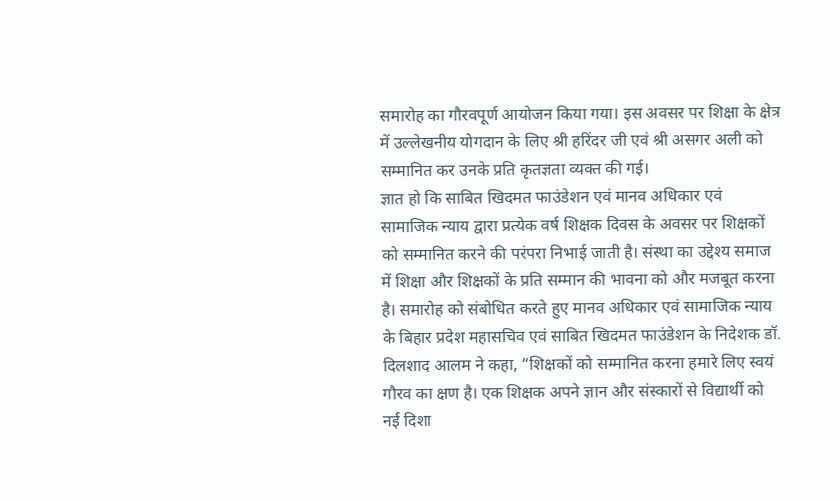समारोह का गौरवपूर्ण आयोजन किया गया। इस अवसर पर शिक्षा के क्षेत्र में उल्लेखनीय योगदान के लिए श्री हरिंदर जी एवं श्री असगर अली को सम्मानित कर उनके प्रति कृतज्ञता व्यक्त की गई।
ज्ञात हो कि साबित खिदमत फाउंडेशन एवं मानव अधिकार एवं सामाजिक न्याय द्वारा प्रत्येक वर्ष शिक्षक दिवस के अवसर पर शिक्षकों को सम्मानित करने की परंपरा निभाई जाती है। संस्था का उद्देश्य समाज में शिक्षा और शिक्षकों के प्रति सम्मान की भावना को और मजबूत करना है। समारोह को संबोधित करते हुए मानव अधिकार एवं सामाजिक न्याय के बिहार प्रदेश महासचिव एवं साबित खिदमत फाउंडेशन के निदेशक डॉ. दिलशाद आलम ने कहा, “शिक्षकों को सम्मानित करना हमारे लिए स्वयं गौरव का क्षण है। एक शिक्षक अपने ज्ञान और संस्कारों से विद्यार्थी को नई दिशा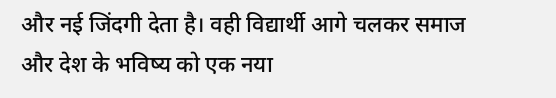और नई जिंदगी देता है। वही विद्यार्थी आगे चलकर समाज और देश के भविष्य को एक नया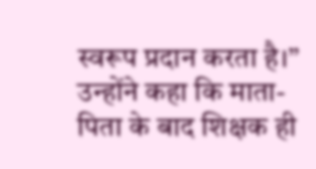स्वरूप प्रदान करता है।”
उन्होंने कहा कि माता-पिता के बाद शिक्षक ही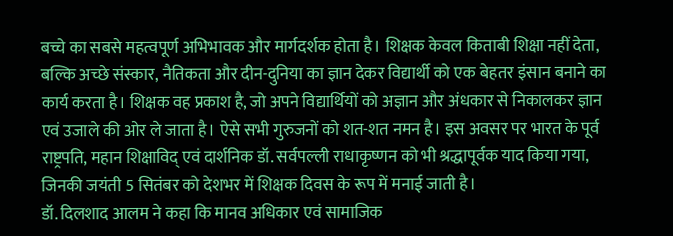बच्चे का सबसे महत्वपूर्ण अभिभावक और मार्गदर्शक होता है। शिक्षक केवल किताबी शिक्षा नहीं देता, बल्कि अच्छे संस्कार, नैतिकता और दीन-दुनिया का ज्ञान देकर विद्यार्थी को एक बेहतर इंसान बनाने का कार्य करता है। शिक्षक वह प्रकाश है, जो अपने विद्यार्थियों को अज्ञान और अंधकार से निकालकर ज्ञान एवं उजाले की ओर ले जाता है। ऐसे सभी गुरुजनों को शत-शत नमन है। इस अवसर पर भारत के पूर्व राष्ट्रपति, महान शिक्षाविद् एवं दार्शनिक डॉ. सर्वपल्ली राधाकृष्णन को भी श्रद्धापूर्वक याद किया गया, जिनकी जयंती 5 सितंबर को देशभर में शिक्षक दिवस के रूप में मनाई जाती है।
डॉ. दिलशाद आलम ने कहा कि मानव अधिकार एवं सामाजिक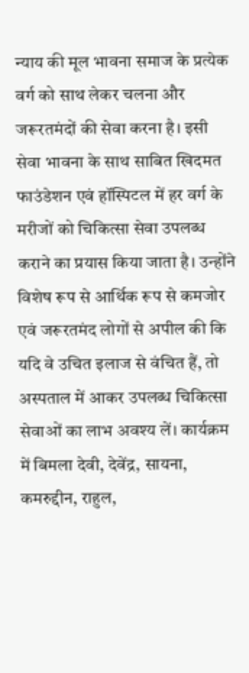न्याय की मूल भावना समाज के प्रत्येक वर्ग को साथ लेकर चलना और जरूरतमंदों की सेवा करना है। इसी सेवा भावना के साथ साबित खिदमत फाउंडेशन एवं हॉस्पिटल में हर वर्ग के मरीजों को चिकित्सा सेवा उपलब्ध कराने का प्रयास किया जाता है। उन्होंने विशेष रूप से आर्थिक रूप से कमजोर एवं जरूरतमंद लोगों से अपील की कि यदि वे उचित इलाज से वंचित हैं, तो अस्पताल में आकर उपलब्ध चिकित्सा सेवाओं का लाभ अवश्य लें। कार्यक्रम में बिमला देवी, देवेंद्र, सायना, कमरुद्दीन, राहुल,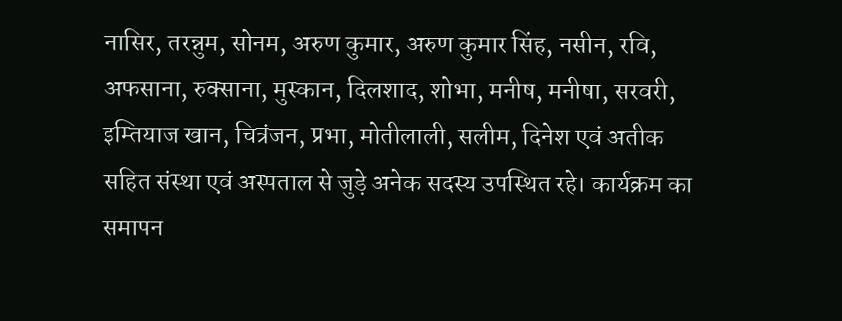नासिर, तरन्नुम, सोनम, अरुण कुमार, अरुण कुमार सिंह, नसीन, रवि, अफसाना, रुक्साना, मुस्कान, दिलशाद, शोभा, मनीष, मनीषा, सरवरी, इम्तियाज खान, चित्रंजन, प्रभा, मोतीलाली, सलीम, दिनेश एवं अतीक सहित संस्था एवं अस्पताल से जुड़े अनेक सदस्य उपस्थित रहे। कार्यक्रम का समापन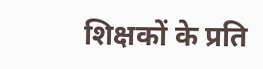शिक्षकों के प्रति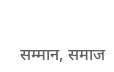सम्मान, समाज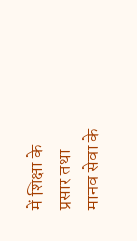में शिक्षा के प्रसार तथा मानव सेवा के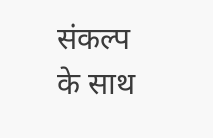संकल्प के साथ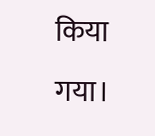किया गया।